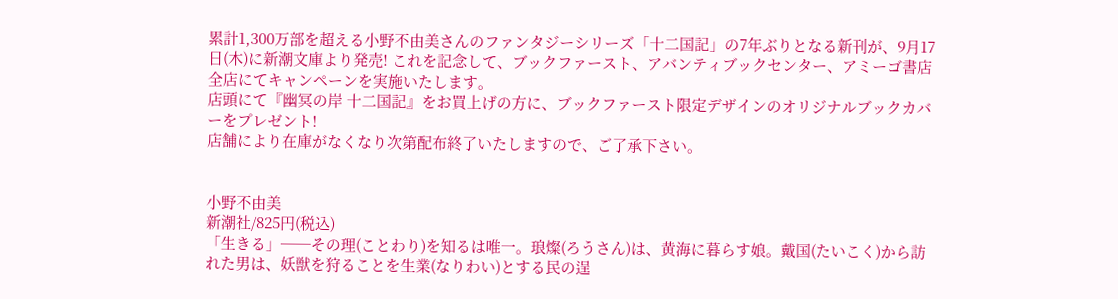累計1,300万部を超える小野不由美さんのファンタジーシリーズ「十二国記」の7年ぶりとなる新刊が、9月17日(木)に新潮文庫より発売! これを記念して、ブックファースト、アバンティブックセンター、アミーゴ書店全店にてキャンペーンを実施いたします。
店頭にて『幽冥の岸 十二国記』をお買上げの方に、ブックファースト限定デザインのオリジナルブックカバーをプレゼント!
店舗により在庫がなくなり次第配布終了いたしますので、ご了承下さい。


小野不由美
新潮社/825円(税込)
「生きる」──その理(ことわり)を知るは唯一。琅燦(ろうさん)は、黄海に暮らす娘。戴国(たいこく)から訪れた男は、妖獣を狩ることを生業(なりわい)とする民の逞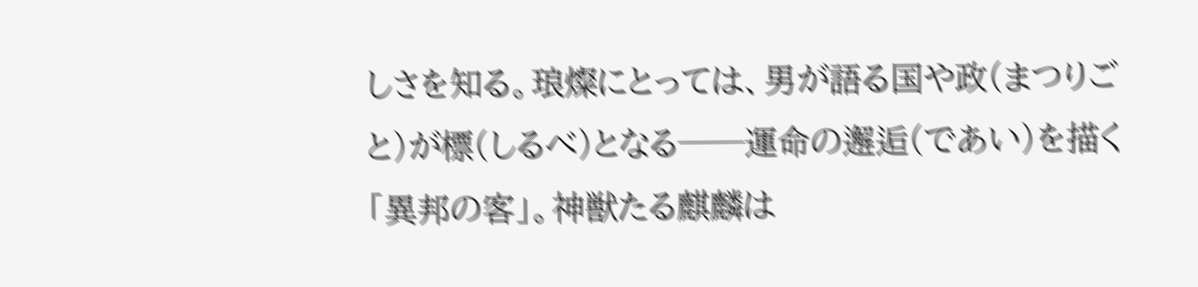しさを知る。琅燦にとっては、男が語る国や政(まつりごと)が標(しるべ)となる──運命の邂逅(であい)を描く「異邦の客」。神獣たる麒麟は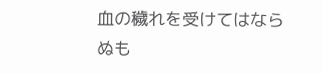血の穢れを受けてはならぬも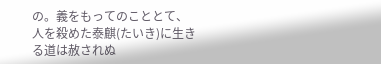の。義をもってのこととて、人を殺めた泰麒(たいき)に生きる道は赦されぬ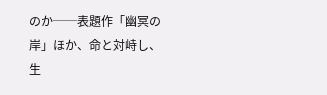のか──表題作「幽冥の岸」ほか、命と対峙し、生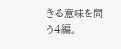きる意味を問う4編。